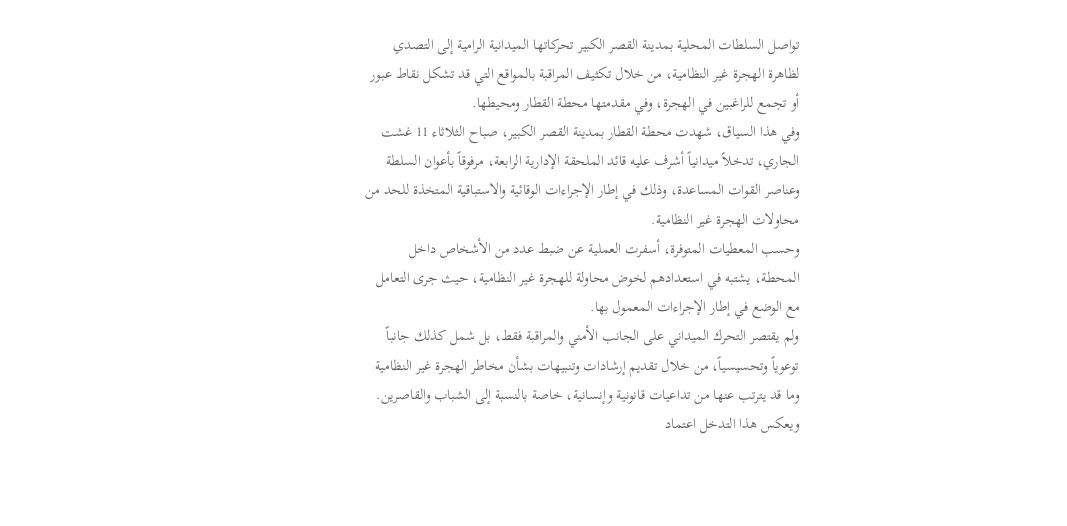تواصل السلطات المحلية بمدينة القصر الكبير تحركاتها الميدانية الرامية إلى التصدي لظاهرة الهجرة غير النظامية، من خلال تكثيف المراقبة بالمواقع التي قد تشكل نقاط عبور أو تجمع للراغبين في الهجرة، وفي مقدمتها محطة القطار ومحيطها.
وفي هذا السياق، شهدت محطة القطار بمدينة القصر الكبير، صباح الثلاثاء 11 غشت الجاري، تدخلاً ميدانياً أشرف عليه قائد الملحقة الإدارية الرابعة، مرفوقاً بأعوان السلطة وعناصر القوات المساعدة، وذلك في إطار الإجراءات الوقائية والاستباقية المتخذة للحد من محاولات الهجرة غير النظامية.
وحسب المعطيات المتوفرة، أسفرت العملية عن ضبط عدد من الأشخاص داخل المحطة، يشتبه في استعدادهم لخوض محاولة للهجرة غير النظامية، حيث جرى التعامل مع الوضع في إطار الإجراءات المعمول بها.
ولم يقتصر التحرك الميداني على الجانب الأمني والمراقبة فقط، بل شمل كذلك جانباً توعوياً وتحسيسياً، من خلال تقديم إرشادات وتنبيهات بشأن مخاطر الهجرة غير النظامية وما قد يترتب عنها من تداعيات قانونية وإنسانية، خاصة بالنسبة إلى الشباب والقاصرين.
ويعكس هذا التدخل اعتماد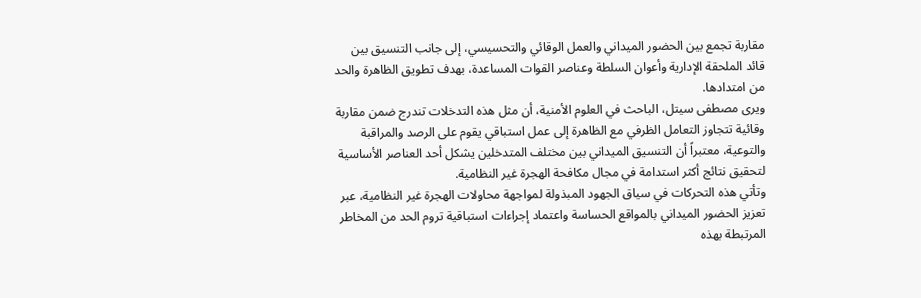مقاربة تجمع بين الحضور الميداني والعمل الوقائي والتحسيسي، إلى جانب التنسيق بين قائد الملحقة الإدارية وأعوان السلطة وعناصر القوات المساعدة، بهدف تطويق الظاهرة والحد من امتدادها.
ويرى مصطفى سيتل، الباحث في العلوم الأمنية، أن مثل هذه التدخلات تندرج ضمن مقاربة وقائية تتجاوز التعامل الظرفي مع الظاهرة إلى عمل استباقي يقوم على الرصد والمراقبة والتوعية، معتبراً أن التنسيق الميداني بين مختلف المتدخلين يشكل أحد العناصر الأساسية لتحقيق نتائج أكثر استدامة في مجال مكافحة الهجرة غير النظامية.
وتأتي هذه التحركات في سياق الجهود المبذولة لمواجهة محاولات الهجرة غير النظامية، عبر تعزيز الحضور الميداني بالمواقع الحساسة واعتماد إجراءات استباقية تروم الحد من المخاطر المرتبطة بهذه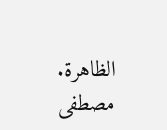الظاهرة.
مصطفى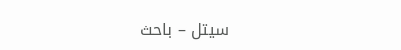سيتل – باحث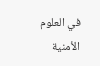في العلوم الأمنية